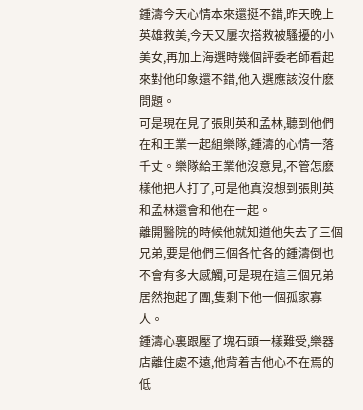鍾濤今天心情本來還挺不錯,昨天晚上英雄救美,今天又屢次搭救被騷擾的小美女,再加上海選時幾個評委老師看起來對他印象還不錯,他入選應該沒什麽問題。
可是現在見了張則英和孟林,聽到他們在和王業一起組樂隊,鍾濤的心情一落千丈。樂隊給王業他沒意見,不管怎麽樣他把人打了,可是他真沒想到張則英和孟林還會和他在一起。
離開醫院的時候他就知道他失去了三個兄弟,要是他們三個各忙各的鍾濤倒也不會有多大感觸,可是現在這三個兄弟居然抱起了團,隻剩下他一個孤家寡人。
鍾濤心裏跟壓了塊石頭一樣難受,樂器店離住處不遠,他背着吉他心不在焉的低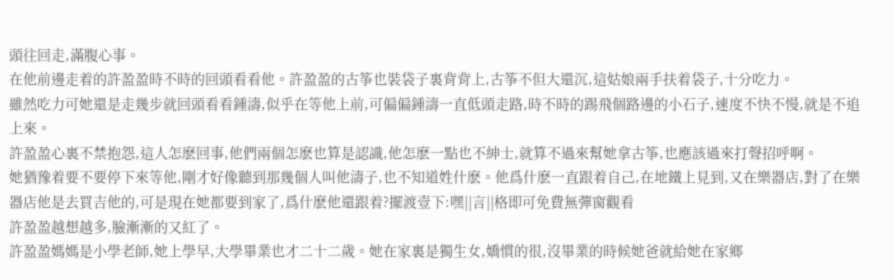頭往回走,滿腹心事。
在他前邊走着的許盈盈時不時的回頭看看他。許盈盈的古筝也裝袋子裏背背上,古筝不但大還沉,這姑娘兩手扶着袋子,十分吃力。
雖然吃力可她還是走幾步就回頭看看鍾濤,似乎在等他上前,可偏偏鍾濤一直低頭走路,時不時的踢飛個路邊的小石子,速度不快不慢,就是不追上來。
許盈盈心裏不禁抱怨,這人怎麽回事,他們兩個怎麽也算是認識,他怎麽一點也不紳士,就算不過來幫她拿古筝,也應該過來打聲招呼啊。
她猶豫着要不要停下來等他,剛才好像聽到那幾個人叫他濤子,也不知道姓什麽。他爲什麽一直跟着自己,在地鐵上見到,又在樂器店,對了在樂器店他是去買吉他的,可是現在她都要到家了,爲什麽他還跟着?擺渡壹下:嘿||言||格即可免費無彈窗觀看
許盈盈越想越多,臉漸漸的又紅了。
許盈盈媽媽是小學老師,她上學早,大學畢業也才二十二歲。她在家裏是獨生女,嬌慣的很,沒畢業的時候她爸就給她在家鄉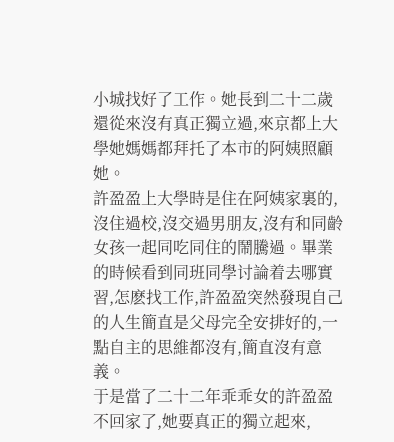小城找好了工作。她長到二十二歲還從來沒有真正獨立過,來京都上大學她媽媽都拜托了本市的阿姨照顧她。
許盈盈上大學時是住在阿姨家裏的,沒住過校,沒交過男朋友,沒有和同齡女孩一起同吃同住的鬧騰過。畢業的時候看到同班同學讨論着去哪實習,怎麽找工作,許盈盈突然發現自己的人生簡直是父母完全安排好的,一點自主的思維都沒有,簡直沒有意義。
于是當了二十二年乖乖女的許盈盈不回家了,她要真正的獨立起來,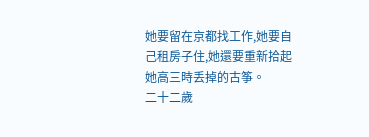她要留在京都找工作,她要自己租房子住,她還要重新拾起她高三時丢掉的古筝。
二十二歲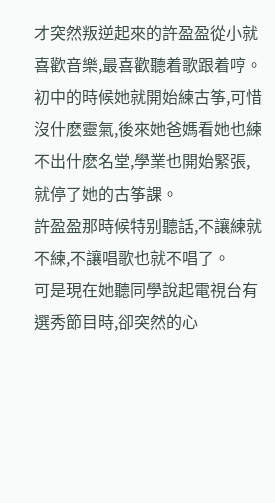才突然叛逆起來的許盈盈從小就喜歡音樂,最喜歡聽着歌跟着哼。初中的時候她就開始練古筝,可惜沒什麽靈氣,後來她爸媽看她也練不出什麽名堂,學業也開始緊張,就停了她的古筝課。
許盈盈那時候特别聽話,不讓練就不練,不讓唱歌也就不唱了。
可是現在她聽同學說起電視台有選秀節目時,卻突然的心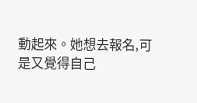動起來。她想去報名,可是又覺得自己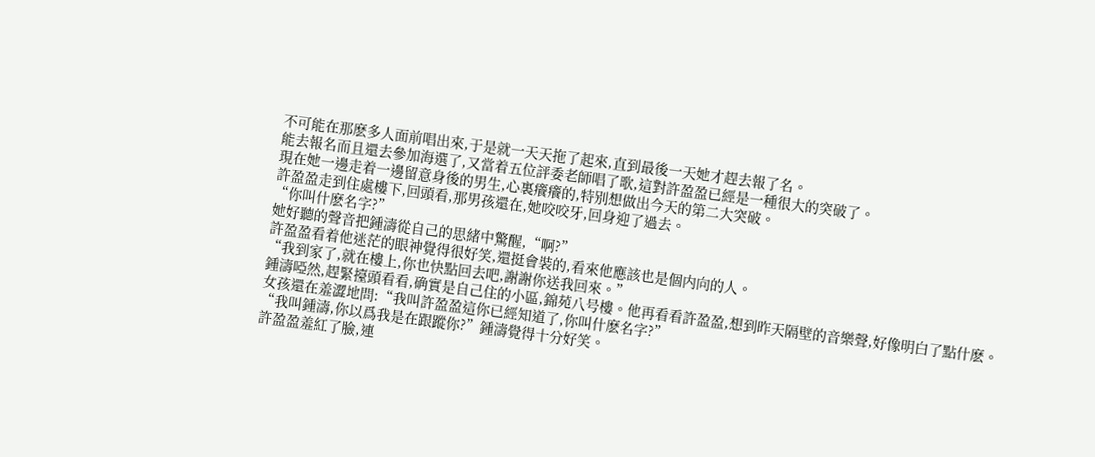不可能在那麽多人面前唱出來,于是就一天天拖了起來,直到最後一天她才趕去報了名。
能去報名而且還去參加海選了,又當着五位評委老師唱了歌,這對許盈盈已經是一種很大的突破了。
現在她一邊走着一邊留意身後的男生,心裏癢癢的,特别想做出今天的第二大突破。
許盈盈走到住處樓下,回頭看,那男孩還在,她咬咬牙,回身迎了過去。
“你叫什麽名字?”
她好聽的聲音把鍾濤從自己的思緒中驚醒,“啊?”
許盈盈看着他迷茫的眼神覺得很好笑,還挺會裝的,看來他應該也是個内向的人。
“我到家了,就在樓上,你也快點回去吧,謝謝你送我回來。”
鍾濤啞然,趕緊擡頭看看,确實是自己住的小區,錦苑八号樓。他再看看許盈盈,想到昨天隔壁的音樂聲,好像明白了點什麽。
女孩還在羞澀地問:“我叫許盈盈這你已經知道了,你叫什麽名字?”
“我叫鍾濤,你以爲我是在跟蹤你?”鍾濤覺得十分好笑。
許盈盈羞紅了臉,連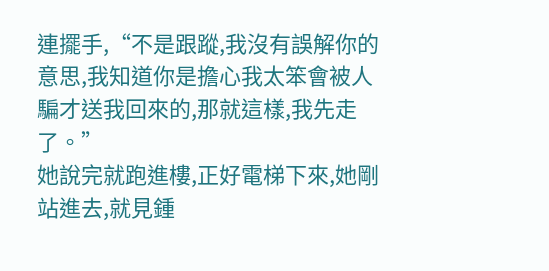連擺手,“不是跟蹤,我沒有誤解你的意思,我知道你是擔心我太笨會被人騙才送我回來的,那就這樣,我先走了。”
她說完就跑進樓,正好電梯下來,她剛站進去,就見鍾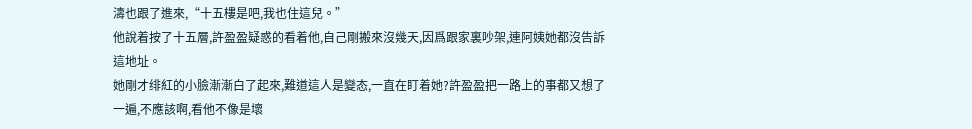濤也跟了進來,“十五樓是吧,我也住這兒。”
他說着按了十五層,許盈盈疑惑的看着他,自己剛搬來沒幾天,因爲跟家裏吵架,連阿姨她都沒告訴這地址。
她剛才绯紅的小臉漸漸白了起來,難道這人是變态,一直在盯着她?許盈盈把一路上的事都又想了一遍,不應該啊,看他不像是壞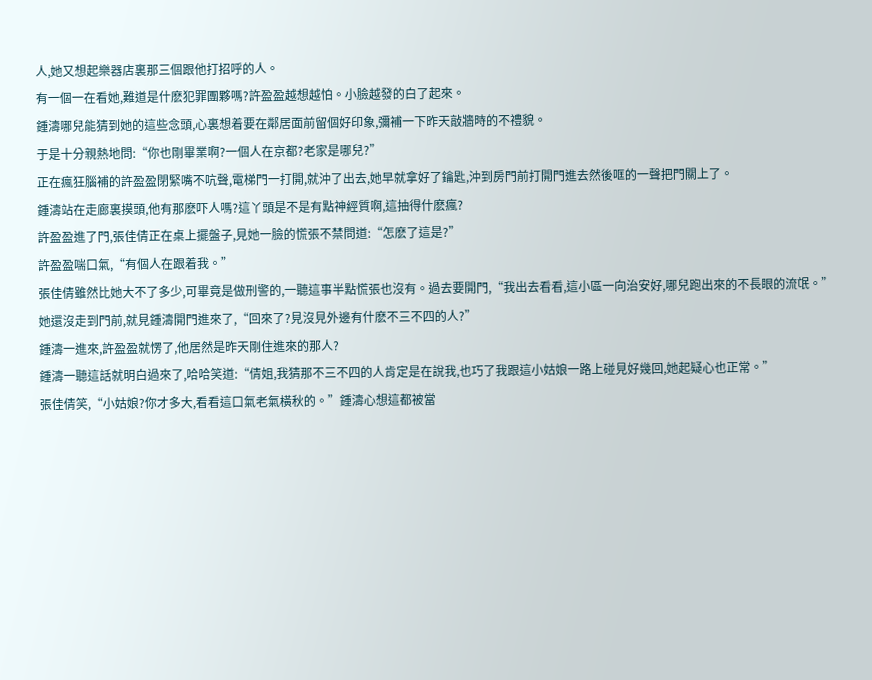人,她又想起樂器店裏那三個跟他打招呼的人。
有一個一在看她,難道是什麽犯罪團夥嗎?許盈盈越想越怕。小臉越發的白了起來。
鍾濤哪兒能猜到她的這些念頭,心裏想着要在鄰居面前留個好印象,彌補一下昨天敲牆時的不禮貌。
于是十分親熱地問:“你也剛畢業啊?一個人在京都?老家是哪兒?”
正在瘋狂腦補的許盈盈閉緊嘴不吭聲,電梯門一打開,就沖了出去,她早就拿好了鑰匙,沖到房門前打開門進去然後哐的一聲把門關上了。
鍾濤站在走廊裏摸頭,他有那麽吓人嗎?這丫頭是不是有點神經質啊,這抽得什麽瘋?
許盈盈進了門,張佳倩正在桌上擺盤子,見她一臉的慌張不禁問道:“怎麽了這是?”
許盈盈喘口氣,“有個人在跟着我。”
張佳倩雖然比她大不了多少,可畢竟是做刑警的,一聽這事半點慌張也沒有。過去要開門,“我出去看看,這小區一向治安好,哪兒跑出來的不長眼的流氓。”
她還沒走到門前,就見鍾濤開門進來了,“回來了?見沒見外邊有什麽不三不四的人?”
鍾濤一進來,許盈盈就愣了,他居然是昨天剛住進來的那人?
鍾濤一聽這話就明白過來了,哈哈笑道:“倩姐,我猜那不三不四的人肯定是在說我,也巧了我跟這小姑娘一路上碰見好幾回,她起疑心也正常。”
張佳倩笑,“小姑娘?你才多大,看看這口氣老氣橫秋的。”鍾濤心想這都被當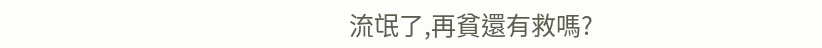流氓了,再貧還有救嗎?